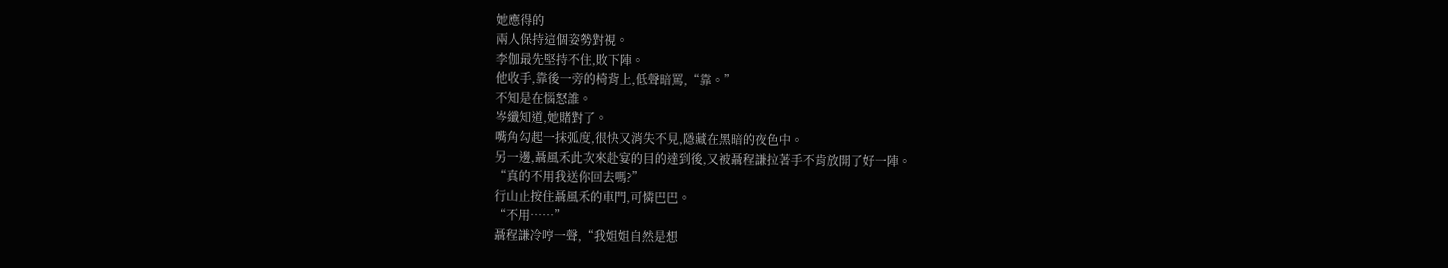她應得的
兩人保持這個姿勢對視。
李伽最先堅持不住,敗下陣。
他收手,靠後一旁的椅背上,低聲暗罵,“靠。”
不知是在惱怒誰。
岑纖知道,她賭對了。
嘴角勾起一抹弧度,很快又消失不見,隱藏在黑暗的夜色中。
另一邊,聶風禾此次來赴宴的目的達到後,又被聶程謙拉著手不肯放開了好一陣。
“真的不用我送你回去嗎?”
行山止按住聶風禾的車門,可憐巴巴。
“不用……”
聶程謙冷哼一聲,“我姐姐自然是想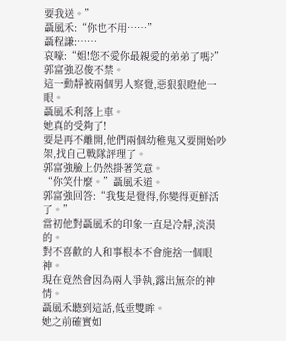要我送。”
聶風禾:“你也不用……”
聶程謙:……
哀嚎:“姐!您不愛你最親愛的弟弟了嗎?”
郭富強忍俊不禁。
這一動靜被兩個男人察覺,惡狠狠瞪他一眼。
聶風禾利落上車。
她真的受夠了!
要是再不離開,他們兩個幼稚鬼又要開始吵架,找自己戰隊評理了。
郭富強臉上仍然掛著笑意。
“你笑什麼。”聶風禾道。
郭富強回答:“我隻是覺得,你變得更鮮活了。”
當初他對聶風禾的印象一直是冷靜,淡漠的。
對不喜歡的人和事根本不會施捨一個眼神。
現在竟然會因為兩人爭執,露出無奈的神情。
聶風禾聽到這話,低垂雙眸。
她之前確實如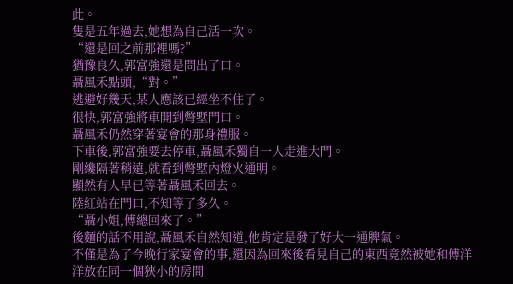此。
隻是五年過去,她想為自己活一次。
“還是回之前那裡嗎?”
猶豫良久,郭富強還是問出了口。
聶風禾點頭,“對。”
逃避好幾天,某人應該已經坐不住了。
很快,郭富強將車開到彆墅門口。
聶風禾仍然穿著宴會的那身禮服。
下車後,郭富強要去停車,聶風禾獨自一人走進大門。
剛纔隔著稍遠,就看到彆墅內燈火通明。
顯然有人早已等著聶風禾回去。
陸紅站在門口,不知等了多久。
“聶小姐,傅總回來了。”
後麵的話不用說,聶風禾自然知道,他肯定是發了好大一通脾氣。
不僅是為了今晚行家宴會的事,還因為回來後看見自己的東西竟然被她和傅洋洋放在同一個狹小的房間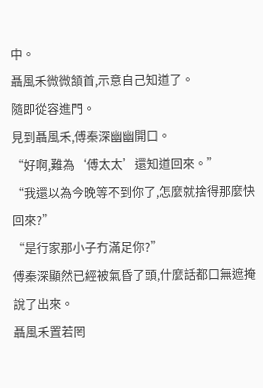中。
聶風禾微微頷首,示意自己知道了。
隨即從容進門。
見到聶風禾,傅秦深幽幽開口。
“好啊,難為‘傅太太’還知道回來。”
“我還以為今晚等不到你了,怎麼就捨得那麼快回來?”
“是行家那小子冇滿足你?”
傅秦深顯然已經被氣昏了頭,什麼話都口無遮掩說了出來。
聶風禾置若罔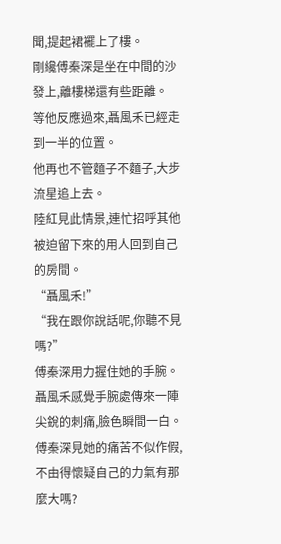聞,提起裙襬上了樓。
剛纔傅秦深是坐在中間的沙發上,離樓梯還有些距離。
等他反應過來,聶風禾已經走到一半的位置。
他再也不管麵子不麵子,大步流星追上去。
陸紅見此情景,連忙招呼其他被迫留下來的用人回到自己的房間。
“聶風禾!”
“我在跟你說話呢,你聽不見嗎?”
傅秦深用力握住她的手腕。
聶風禾感覺手腕處傳來一陣尖銳的刺痛,臉色瞬間一白。
傅秦深見她的痛苦不似作假,不由得懷疑自己的力氣有那麼大嗎?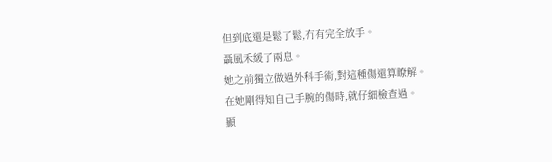但到底還是鬆了鬆,冇有完全放手。
聶風禾緩了兩息。
她之前獨立做過外科手術,對這種傷還算瞭解。
在她剛得知自己手腕的傷時,就仔細檢查過。
顯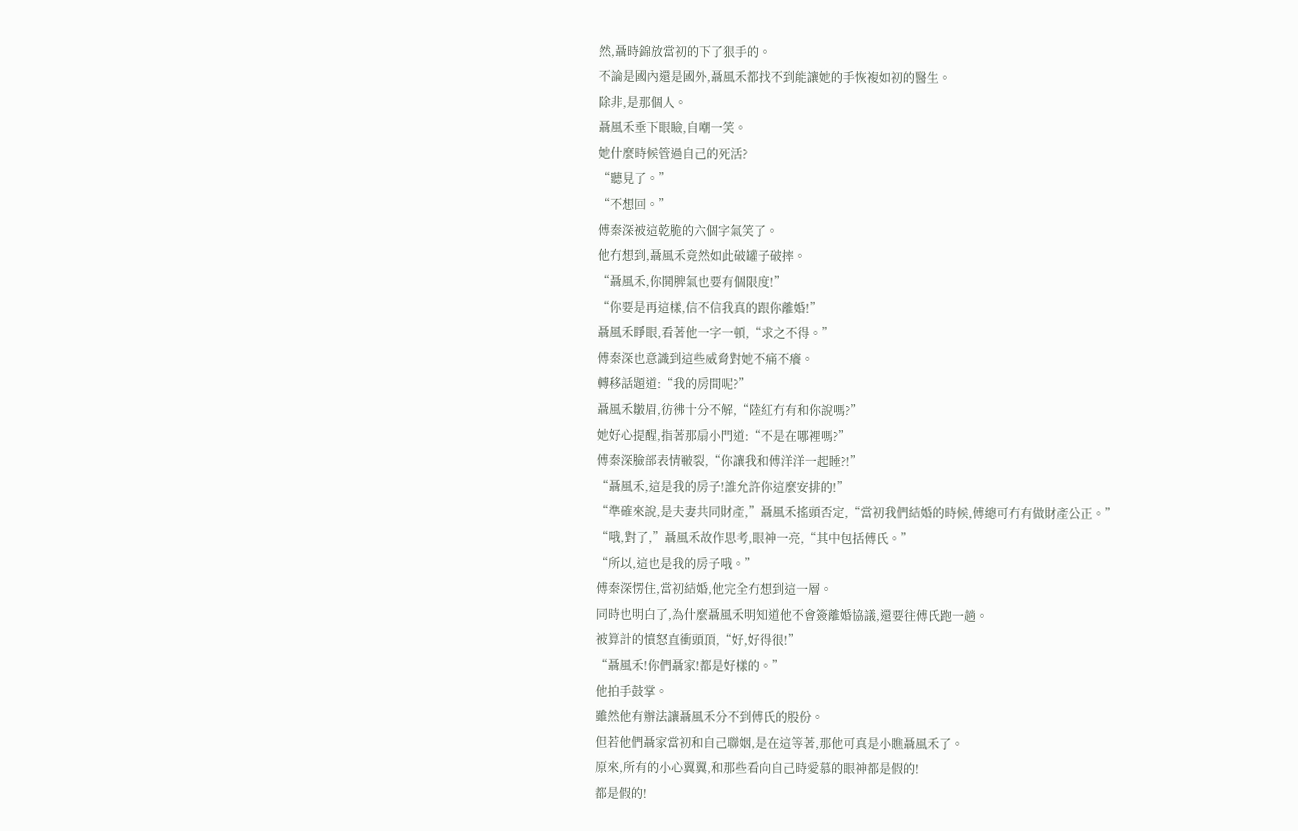然,聶時錦放當初的下了狠手的。
不論是國內還是國外,聶風禾都找不到能讓她的手恢複如初的醫生。
除非,是那個人。
聶風禾垂下眼瞼,自嘲一笑。
她什麼時候管過自己的死活?
“聽見了。”
“不想回。”
傅秦深被這乾脆的六個字氣笑了。
他冇想到,聶風禾竟然如此破罐子破摔。
“聶風禾,你鬨脾氣也要有個限度!”
“你要是再這樣,信不信我真的跟你離婚!”
聶風禾睜眼,看著他一字一頓,“求之不得。”
傅秦深也意識到這些威脅對她不痛不癢。
轉移話題道:“我的房間呢?”
聶風禾皺眉,彷彿十分不解,“陸紅冇有和你說嗎?”
她好心提醒,指著那扇小門道:“不是在哪裡嗎?”
傅秦深臉部表情皸裂,“你讓我和傅洋洋一起睡?!”
“聶風禾,這是我的房子!誰允許你這麼安排的!”
“準確來說,是夫妻共同財產,”聶風禾搖頭否定,“當初我們結婚的時候,傅總可冇有做財產公正。”
“哦,對了,”聶風禾故作思考,眼神一亮,“其中包括傅氏。”
“所以,這也是我的房子哦。”
傅秦深愣住,當初結婚,他完全冇想到這一層。
同時也明白了,為什麼聶風禾明知道他不會簽離婚協議,還要往傅氏跑一趟。
被算計的憤怒直衝頭頂,“好,好得很!”
“聶風禾!你們聶家!都是好樣的。”
他拍手鼓掌。
雖然他有辦法讓聶風禾分不到傅氏的股份。
但若他們聶家當初和自己聯姻,是在這等著,那他可真是小瞧聶風禾了。
原來,所有的小心翼翼,和那些看向自己時愛慕的眼神都是假的!
都是假的!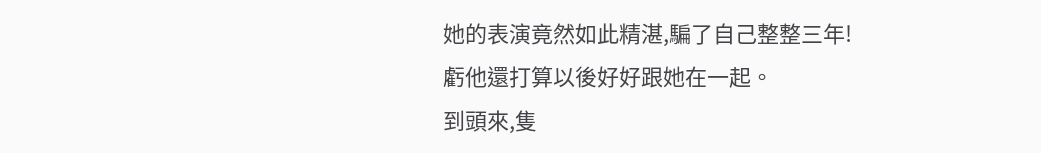她的表演竟然如此精湛,騙了自己整整三年!
虧他還打算以後好好跟她在一起。
到頭來,隻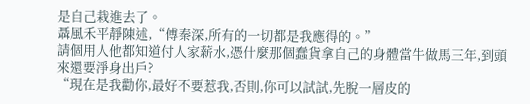是自己栽進去了。
聶風禾平靜陳述,“傅秦深,所有的一切都是我應得的。”
請個用人他都知道付人家薪水,憑什麼那個蠢貨拿自己的身體當牛做馬三年,到頭來還要淨身出戶?
“現在是我勸你,最好不要惹我,否則,你可以試試,先脫一層皮的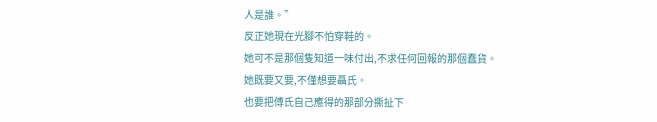人是誰。”
反正她現在光腳不怕穿鞋的。
她可不是那個隻知道一味付出,不求任何回報的那個蠢貨。
她既要又要,不僅想要聶氏。
也要把傅氏自己應得的那部分撕扯下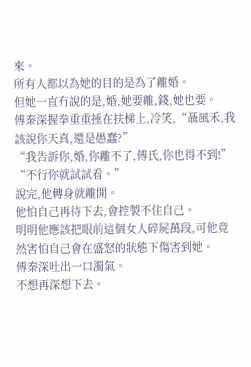來。
所有人都以為她的目的是為了離婚。
但她一直冇說的是,婚,她要離,錢,她也要。
傅秦深握拳重重捶在扶梯上,冷笑,“聶風禾,我該說你天真,還是愚蠢?”
“我告訴你,婚,你離不了,傅氏,你也得不到!”
“不行你就試試看。”
說完,他轉身就離開。
他怕自己再待下去,會控製不住自己。
明明他應該把眼前這個女人碎屍萬段,可他竟然害怕自己會在盛怒的狀態下傷害到她。
傅秦深吐出一口濁氣。
不想再深想下去。